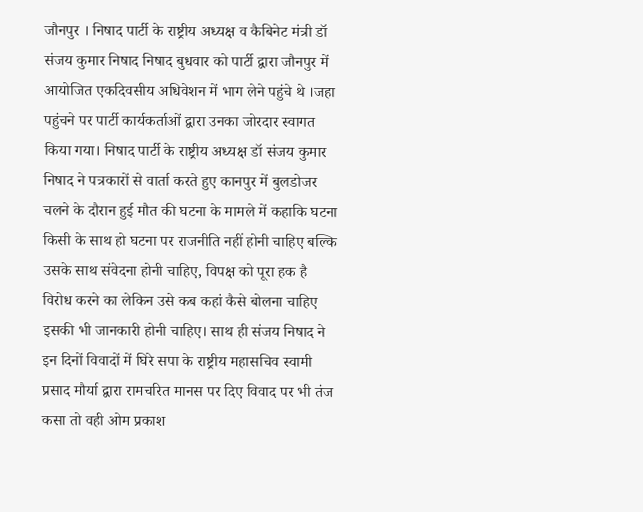जौनपुर । निषाद पार्टी के राष्ट्रीय अध्यक्ष व कैबिनेट मंत्री डॉ संजय कुमार निषाद निषाद बुधवार को पार्टी द्वारा जौनपुर में आयोजित एकदिवसीय अधिवेशन में भाग लेने पहुंचे थे ।जहा पहुंचने पर पार्टी कार्यकर्ताओं द्वारा उनका जोरदार स्वागत किया गया। निषाद पार्टी के राष्ट्रीय अध्यक्ष डॉ संजय कुमार निषाद ने पत्रकारों से वार्ता करते हुए कानपुर में बुलडोजर चलने के दौरान हुई मौत की घटना के मामले में कहाकि घटना किसी के साथ हो घटना पर राजनीति नहीं होनी चाहिए बल्कि उसके साथ संवेदना होनी चाहिए, विपक्ष को पूरा हक है विरोध करने का लेकिन उसे कब कहां कैसे बोलना चाहिए इसकी भी जानकारी होनी चाहिए। साथ ही संजय निषाद ने इन दिनों विवादों में घिरे सपा के राष्ट्रीय महासचिव स्वामी प्रसाद मौर्या द्वारा रामचरित मानस पर दिए विवाद पर भी तंज कसा तो वही ओम प्रकाश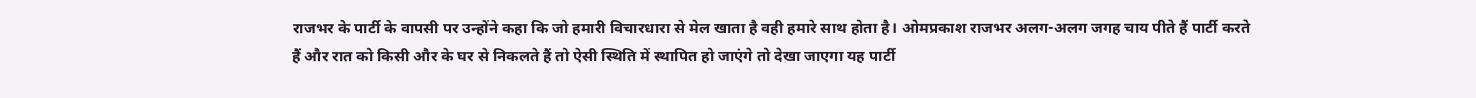राजभर के पार्टी के वापसी पर उन्होंने कहा कि जो हमारी विचारधारा से मेल खाता है वही हमारे साथ होता है। ओमप्रकाश राजभर अलग-अलग जगह चाय पीते हैं पार्टी करते हैं और रात को किसी और के घर से निकलते हैं तो ऐसी स्थिति में स्थापित हो जाएंगे तो देखा जाएगा यह पार्टी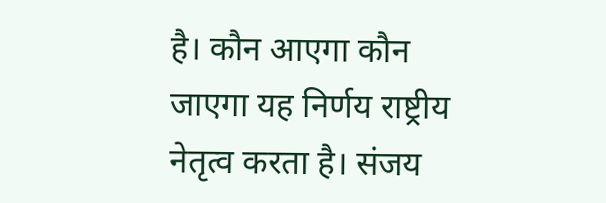है। कौन आएगा कौन जाएगा यह निर्णय राष्ट्रीय नेतृत्व करता है। संजय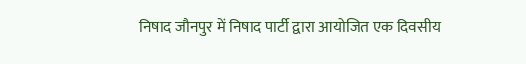निषाद जौनपुर में निषाद पार्टी द्वारा आयोजित एक दिवसीय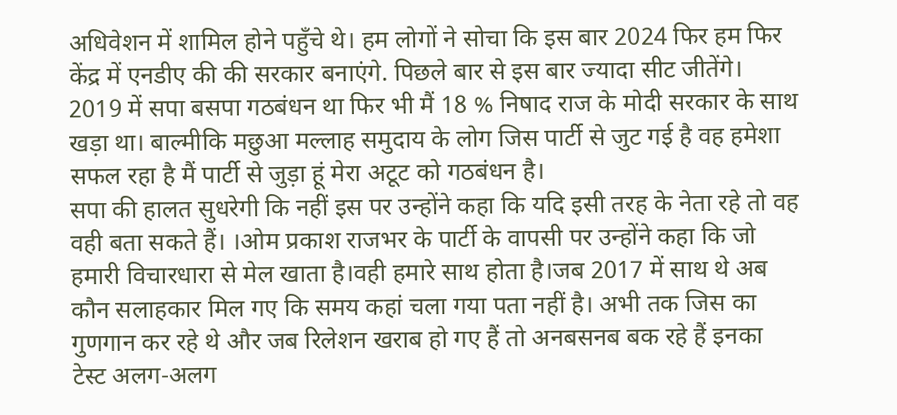अधिवेशन में शामिल होने पहुँचे थे। हम लोगों ने सोचा कि इस बार 2024 फिर हम फिर केंद्र में एनडीए की की सरकार बनाएंगे. पिछले बार से इस बार ज्यादा सीट जीतेंगे। 2019 में सपा बसपा गठबंधन था फिर भी मैं 18 % निषाद राज के मोदी सरकार के साथ खड़ा था। बाल्मीकि मछुआ मल्लाह समुदाय के लोग जिस पार्टी से जुट गई है वह हमेशा सफल रहा है मैं पार्टी से जुड़ा हूं मेरा अटूट को गठबंधन है।
सपा की हालत सुधरेगी कि नहीं इस पर उन्होंने कहा कि यदि इसी तरह के नेता रहे तो वह वही बता सकते हैं। ।ओम प्रकाश राजभर के पार्टी के वापसी पर उन्होंने कहा कि जो हमारी विचारधारा से मेल खाता है।वही हमारे साथ होता है।जब 2017 में साथ थे अब कौन सलाहकार मिल गए कि समय कहां चला गया पता नहीं है। अभी तक जिस का गुणगान कर रहे थे और जब रिलेशन खराब हो गए हैं तो अनबसनब बक रहे हैं इनका टेस्ट अलग-अलग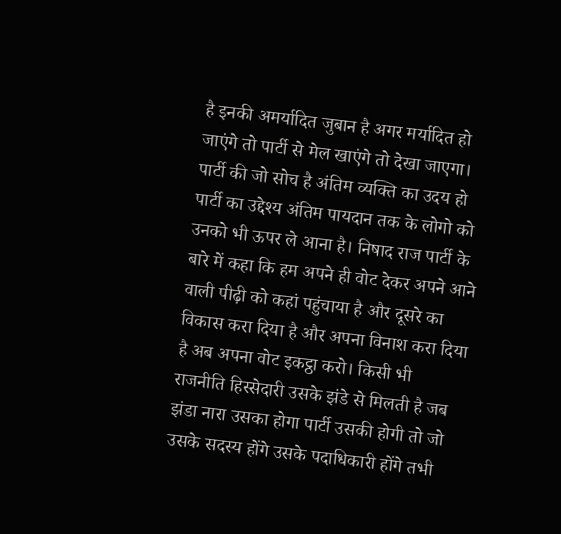है इनकी अमर्यादित जुबान है अगर मर्यादित हो जाएंगे तो पार्टी से मेल खाएंगे तो देखा जाएगा। पार्टी की जो सोच है अंतिम व्यक्ति का उदय हो पार्टी का उद्देश्य अंतिम पायदान तक के लोगो को उनको भी ऊपर ले आना है। निषाद राज पार्टी के बारे में कहा कि हम अपने ही वोट देकर अपने आने वाली पीढ़ी को कहां पहुंचाया है और दूसरे का विकास करा दिया है और अपना विनाश करा दिया है अब अपना वोट इकट्ठा करो। किसी भी राजनीति हिस्सेदारी उसके झंडे से मिलती है जब झंडा नारा उसका होगा पार्टी उसकी होगी तो जो उसके सदस्य होंगे उसके पदाधिकारी होंगे तभी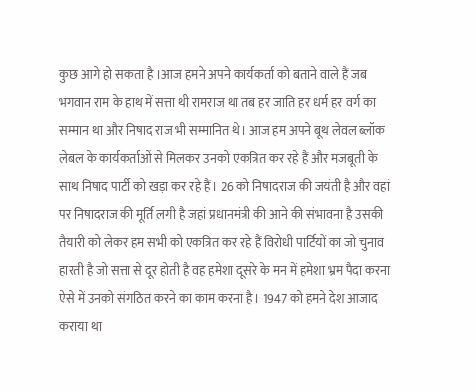कुछ आगे हो सकता है ।आज हमने अपने कार्यकर्ता को बताने वाले हैं जब भगवान राम के हाथ में सत्ता थी रामराज था तब हर जाति हर धर्म हर वर्ग का सम्मान था और निषाद राज भी सम्मानित थे। आज हम अपने बूथ लेवल ब्लॉक लेबल के कार्यकर्ताओं से मिलकर उनको एकत्रित कर रहे हैं और मजबूती के साथ निषाद पार्टी को खड़ा कर रहे हैं। 26 को निषादराज की जयंती है और वहां पर निषादराज की मूर्ति लगी है जहां प्रधानमंत्री की आने की संभावना है उसकी तैयारी को लेकर हम सभी को एकत्रित कर रहे हैं विरोधी पार्टियों का जो चुनाव हारती है जो सत्ता से दूर होती है वह हमेशा दूसरे के मन में हमेशा भ्रम पैदा करना ऐसे में उनको संगठित करने का काम करना है। 1947 को हमने देश आजाद कराया था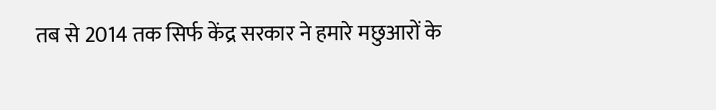तब से 2014 तक सिर्फ केंद्र सरकार ने हमारे मछुआरों के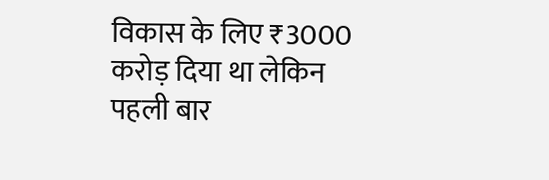विकास के लिए ₹3000 करोड़ दिया था लेकिन पहली बार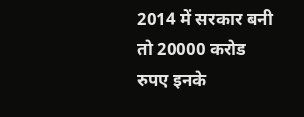2014 में सरकार बनी तो 20000 करोड रुपए इनके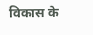विकास के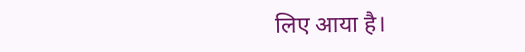लिए आया है।